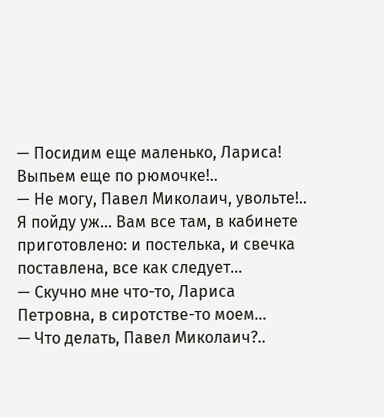— Посидим еще маленько, Лариса! Выпьем еще по рюмочке!..
— Не могу, Павел Миколаич, увольте!.. Я пойду уж… Вам все там, в кабинете приготовлено: и постелька, и свечка поставлена, все как следует…
— Скучно мне что-то, Лариса Петровна, в сиротстве-то моем…
— Что делать, Павел Миколаич?..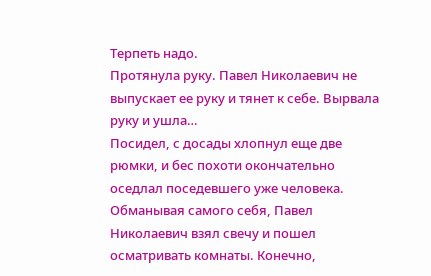Терпеть надо.
Протянула руку. Павел Николаевич не выпускает ее руку и тянет к себе. Вырвала руку и ушла…
Посидел, с досады хлопнул еще две рюмки, и бес похоти окончательно оседлал поседевшего уже человека. Обманывая самого себя, Павел Николаевич взял свечу и пошел осматривать комнаты. Конечно,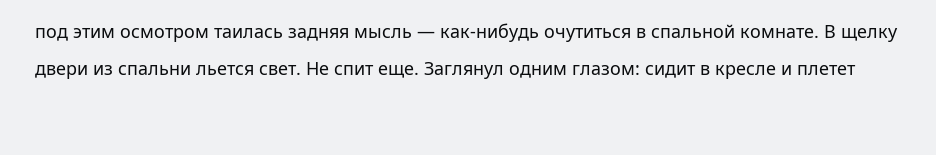под этим осмотром таилась задняя мысль — как-нибудь очутиться в спальной комнате. В щелку двери из спальни льется свет. Не спит еще. Заглянул одним глазом: сидит в кресле и плетет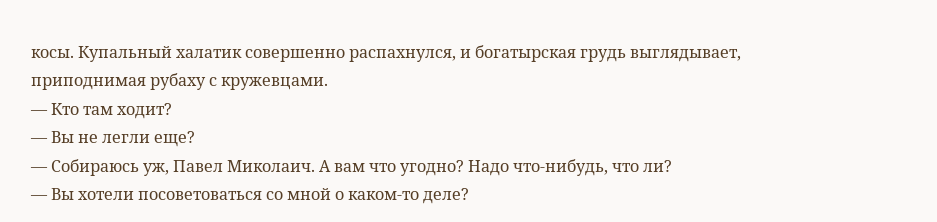косы. Купальный халатик совершенно распахнулся, и богатырская грудь выглядывает, приподнимая рубаху с кружевцами.
— Кто там ходит?
— Вы не легли еще?
— Собираюсь уж, Павел Миколаич. А вам что угодно? Надо что-нибудь, что ли?
— Вы хотели посоветоваться со мной о каком-то деле?